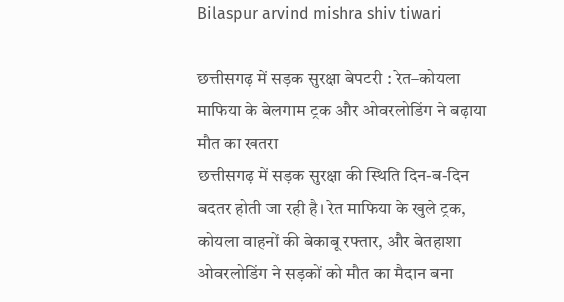Bilaspur arvind mishra shiv tiwari

छत्तीसगढ़ में सड़क सुरक्षा बेपटरी : रेत–कोयला माफिया के बेलगाम ट्रक और ओवरलोडिंग ने बढ़ाया मौत का खतरा
छत्तीसगढ़ में सड़क सुरक्षा की स्थिति दिन-ब-दिन बदतर होती जा रही है। रेत माफिया के खुले ट्रक, कोयला वाहनों की बेकाबू रफ्तार, और बेतहाशा ओवरलोडिंग ने सड़कों को मौत का मैदान बना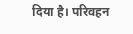दिया है। परिवहन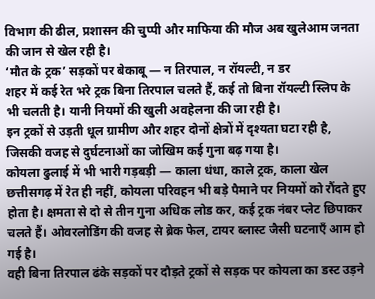विभाग की ढील, प्रशासन की चुप्पी और माफिया की मौज अब खुलेआम जनता की जान से खेल रही है।
‘मौत के ट्रक’ सड़कों पर बेकाबू — न तिरपाल, न रॉयल्टी, न डर
शहर में कई रेत भरे ट्रक बिना तिरपाल चलते हैं, कई तो बिना रॉयल्टी स्लिप के भी चलती है। यानी नियमों की खुली अवहेलना की जा रही है।
इन ट्रकों से उड़ती धूल ग्रामीण और शहर दोनों क्षेत्रों में दृश्यता घटा रही है, जिसकी वजह से दुर्घटनाओं का जोखिम कई गुना बढ़ गया है।
कोयला ढुलाई में भी भारी गड़बड़ी — काला धंधा, काले ट्रक, काला खेल
छत्तीसगढ़ में रेत ही नहीं, कोयला परिवहन भी बड़े पैमाने पर नियमों को रौंदते हुए होता है। क्षमता से दो से तीन गुना अधिक लोड कर, कई ट्रक नंबर प्लेट छिपाकर चलते हैं। ओवरलोडिंग की वजह से ब्रेक फेल, टायर ब्लास्ट जैसी घटनाएँ आम हो गई है।
वही बिना तिरपाल ढंके सड़कों पर दौड़ते ट्रकों से सड़क पर कोयला का डस्ट उड़ने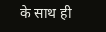के साथ ही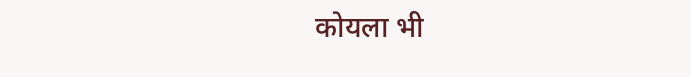कोयला भी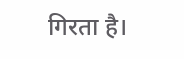गिरता है।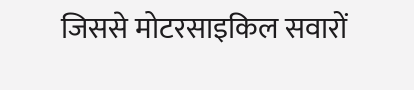जिससे मोटरसाइकिल सवारों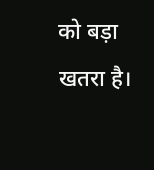को बड़ा खतरा है।